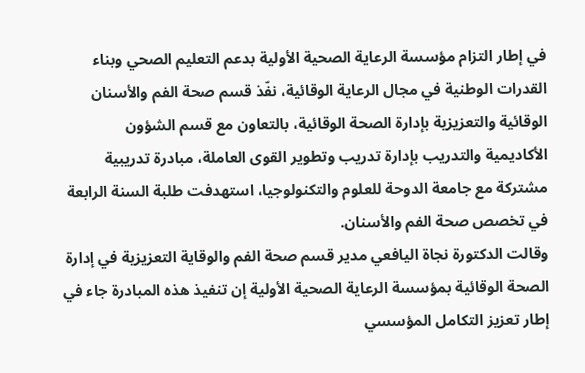في إطار التزام مؤسسة الرعاية الصحية الأولية بدعم التعليم الصحي وبناء القدرات الوطنية في مجال الرعاية الوقائية، نفّذ قسم صحة الفم والأسنان الوقائية والتعزيزية بإدارة الصحة الوقائية، بالتعاون مع قسم الشؤون الأكاديمية والتدريب بإدارة تدريب وتطوير القوى العاملة، مبادرة تدريبية مشتركة مع جامعة الدوحة للعلوم والتكنولوجيا، استهدفت طلبة السنة الرابعة في تخصص صحة الفم والأسنان.
وقالت الدكتورة نجاة اليافعي مدير قسم صحة الفم والوقاية التعزيزية في إدارة الصحة الوقائية بمؤسسة الرعاية الصحية الأولية إن تنفيذ هذه المبادرة جاء في إطار تعزيز التكامل المؤسسي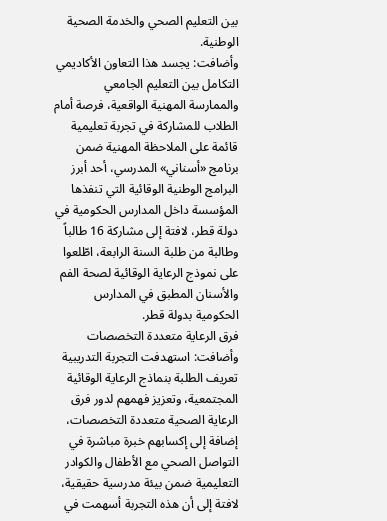بين التعليم الصحي والخدمة الصحية الوطنية.
وأضافت: يجسد هذا التعاون الأكاديمي التكامل بين التعليم الجامعي والممارسة المهنية الواقعية، فرصة أمام الطلاب للمشاركة في تجربة تعليمية قائمة على الملاحظة المهنية ضمن برنامج «أسناني» المدرسي، أحد أبرز البرامج الوطنية الوقائية التي تنفذها المؤسسة داخل المدارس الحكومية في دولة قطر، لافتة إلى مشاركة 16 طالباً وطالبة من طلبة السنة الرابعة، اطّلعوا على نموذج الرعاية الوقائية لصحة الفم والأسنان المطبق في المدارس الحكومية بدولة قطر.
فرق الرعاية متعددة التخصصات
وأضافت: استهدفت التجربة التدريبية تعريف الطلبة بنماذج الرعاية الوقائية المجتمعية، وتعزيز فهمهم لدور فرق الرعاية الصحية متعددة التخصصات، إضافة إلى إكسابهم خبرة مباشرة في التواصل الصحي مع الأطفال والكوادر التعليمية ضمن بيئة مدرسية حقيقية، لافتة إلى أن هذه التجربة أسهمت في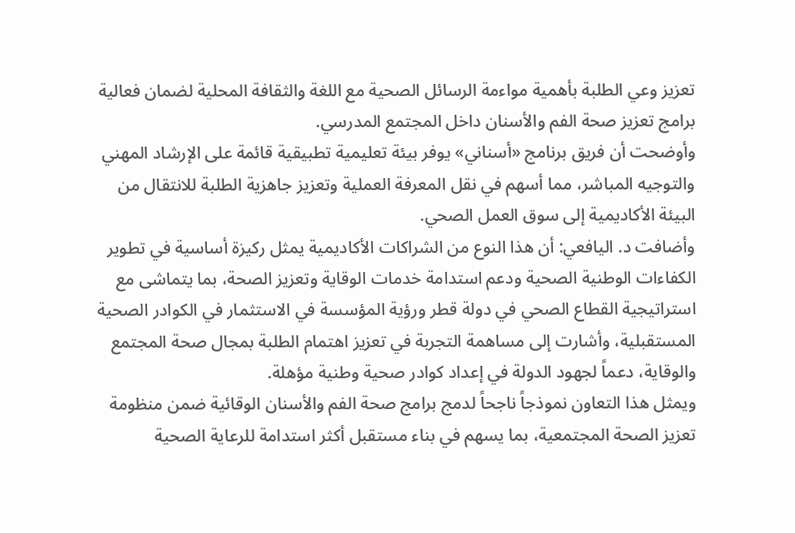تعزيز وعي الطلبة بأهمية مواءمة الرسائل الصحية مع اللغة والثقافة المحلية لضمان فعالية برامج تعزيز صحة الفم والأسنان داخل المجتمع المدرسي.
وأوضحت أن فريق برنامج «أسناني» يوفر بيئة تعليمية تطبيقية قائمة على الإرشاد المهني والتوجيه المباشر، مما أسهم في نقل المعرفة العملية وتعزيز جاهزية الطلبة للانتقال من البيئة الأكاديمية إلى سوق العمل الصحي.
وأضافت د. اليافعي: أن هذا النوع من الشراكات الأكاديمية يمثل ركيزة أساسية في تطوير الكفاءات الوطنية الصحية ودعم استدامة خدمات الوقاية وتعزيز الصحة، بما يتماشى مع استراتيجية القطاع الصحي في دولة قطر ورؤية المؤسسة في الاستثمار في الكوادر الصحية المستقبلية، وأشارت إلى مساهمة التجربة في تعزيز اهتمام الطلبة بمجال صحة المجتمع والوقاية، دعماً لجهود الدولة في إعداد كوادر صحية وطنية مؤهلة.
ويمثل هذا التعاون نموذجاً ناجحاً لدمج برامج صحة الفم والأسنان الوقائية ضمن منظومة تعزيز الصحة المجتمعية، بما يسهم في بناء مستقبل أكثر استدامة للرعاية الصحية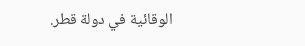الوقائية في دولة قطر.